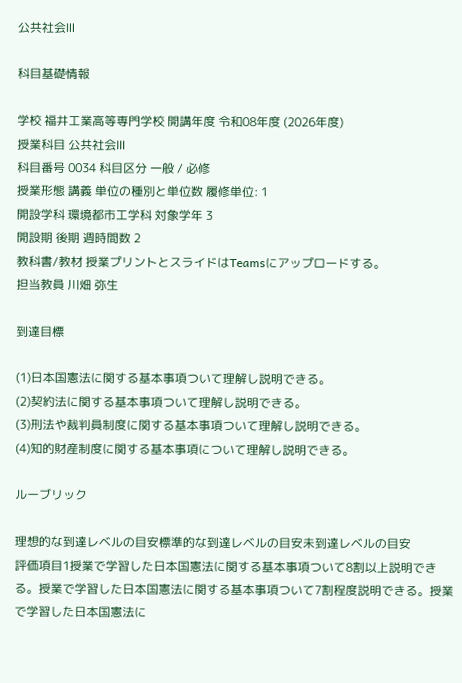公共社会Ⅲ

科目基礎情報

学校 福井工業高等専門学校 開講年度 令和08年度 (2026年度)
授業科目 公共社会Ⅲ
科目番号 0034 科目区分 一般 / 必修
授業形態 講義 単位の種別と単位数 履修単位: 1
開設学科 環境都市工学科 対象学年 3
開設期 後期 週時間数 2
教科書/教材 授業プリントとスライドはTeamsにアップロードする。
担当教員 川畑 弥生

到達目標

(1)日本国憲法に関する基本事項ついて理解し説明できる。
(2)契約法に関する基本事項ついて理解し説明できる。
(3)刑法や裁判員制度に関する基本事項ついて理解し説明できる。
(4)知的財産制度に関する基本事項について理解し説明できる。

ルーブリック

理想的な到達レベルの目安標準的な到達レベルの目安未到達レベルの目安
評価項目1授業で学習した日本国憲法に関する基本事項ついて8割以上説明できる。授業で学習した日本国憲法に関する基本事項ついて7割程度説明できる。授業で学習した日本国憲法に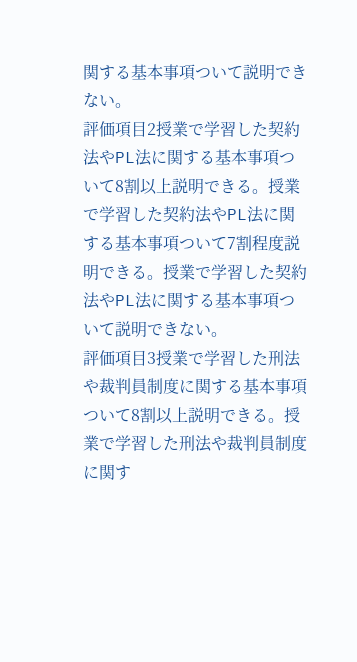関する基本事項ついて説明できない。
評価項目2授業で学習した契約法やPL法に関する基本事項ついて8割以上説明できる。授業で学習した契約法やPL法に関する基本事項ついて7割程度説明できる。授業で学習した契約法やPL法に関する基本事項ついて説明できない。
評価項目3授業で学習した刑法や裁判員制度に関する基本事項ついて8割以上説明できる。授業で学習した刑法や裁判員制度に関す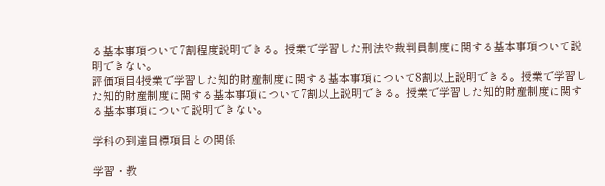る基本事項ついて7割程度説明できる。授業で学習した刑法や裁判員制度に関する基本事項ついて説明できない。
評価項目4授業で学習した知的財産制度に関する基本事項について8割以上説明できる。授業で学習した知的財産制度に関する基本事項について7割以上説明できる。授業で学習した知的財産制度に関する基本事項について説明できない。

学科の到達目標項目との関係

学習・教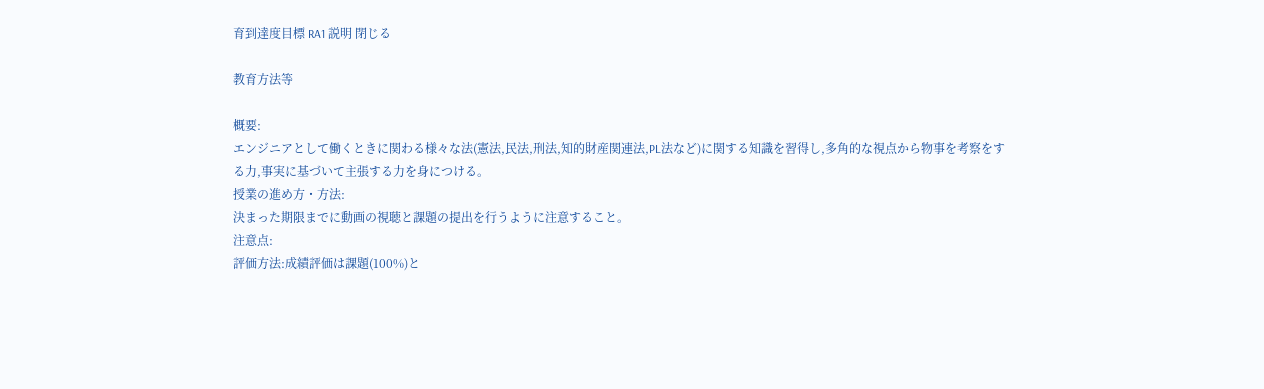育到達度目標 RA1 説明 閉じる

教育方法等

概要:
エンジニアとして働くときに関わる様々な法(憲法,民法,刑法,知的財産関連法,PL法など)に関する知識を習得し,多角的な視点から物事を考察をする力,事実に基づいて主張する力を身につける。
授業の進め方・方法:
決まった期限までに動画の視聴と課題の提出を行うように注意すること。
注意点:
評価方法:成績評価は課題(100%)と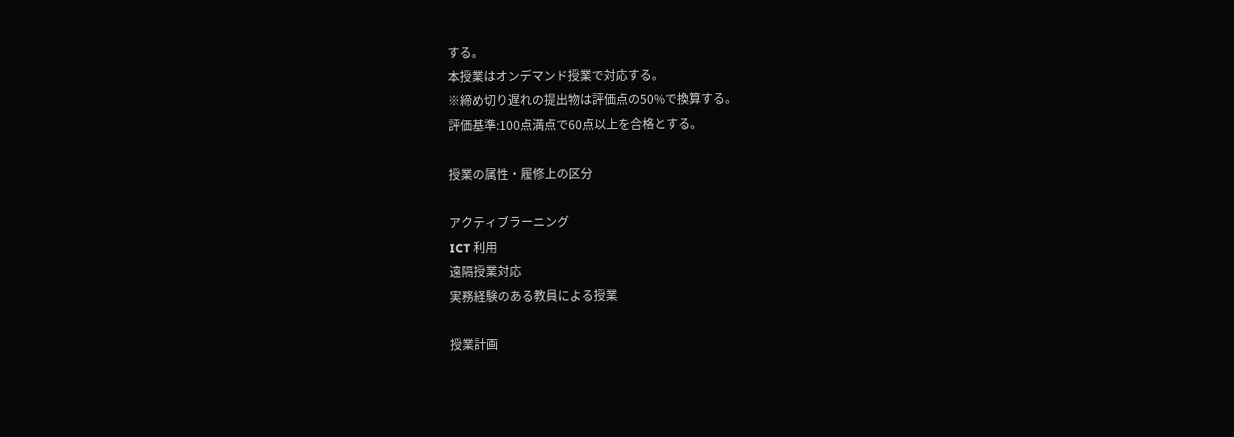する。
本授業はオンデマンド授業で対応する。
※締め切り遅れの提出物は評価点の50%で換算する。
評価基準:100点満点で60点以上を合格とする。

授業の属性・履修上の区分

アクティブラーニング
ICT 利用
遠隔授業対応
実務経験のある教員による授業

授業計画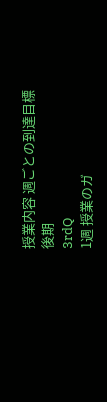授業内容 週ごとの到達目標
後期
3rdQ
1週 授業のガ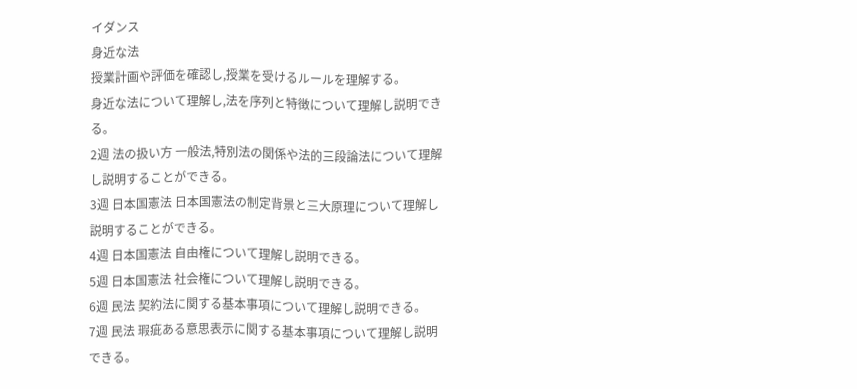イダンス
身近な法
授業計画や評価を確認し,授業を受けるルールを理解する。
身近な法について理解し,法を序列と特徴について理解し説明できる。
2週 法の扱い方 一般法,特別法の関係や法的三段論法について理解し説明することができる。
3週 日本国憲法 日本国憲法の制定背景と三大原理について理解し説明することができる。
4週 日本国憲法 自由権について理解し説明できる。
5週 日本国憲法 社会権について理解し説明できる。
6週 民法 契約法に関する基本事項について理解し説明できる。
7週 民法 瑕疵ある意思表示に関する基本事項について理解し説明できる。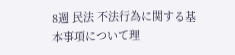8週 民法 不法行為に関する基本事項について理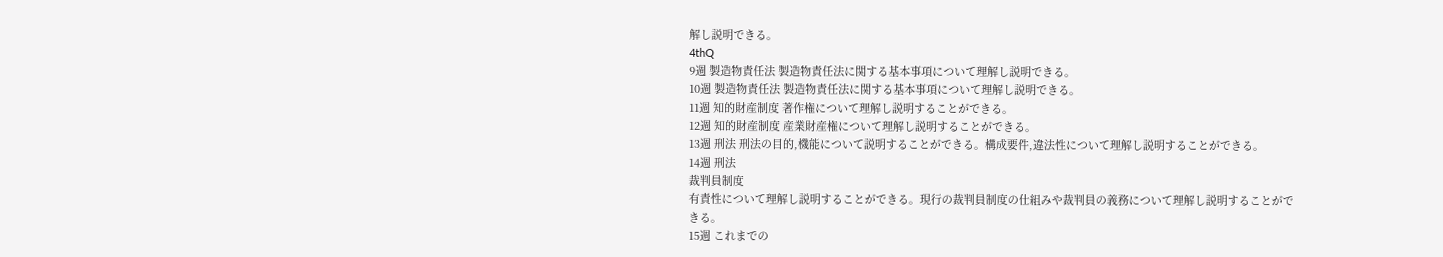解し説明できる。
4thQ
9週 製造物責任法 製造物責任法に関する基本事項について理解し説明できる。
10週 製造物責任法 製造物責任法に関する基本事項について理解し説明できる。
11週 知的財産制度 著作権について理解し説明することができる。
12週 知的財産制度 産業財産権について理解し説明することができる。
13週 刑法 刑法の目的,機能について説明することができる。構成要件,違法性について理解し説明することができる。
14週 刑法
裁判員制度
有責性について理解し説明することができる。現行の裁判員制度の仕組みや裁判員の義務について理解し説明することができる。
15週 これまでの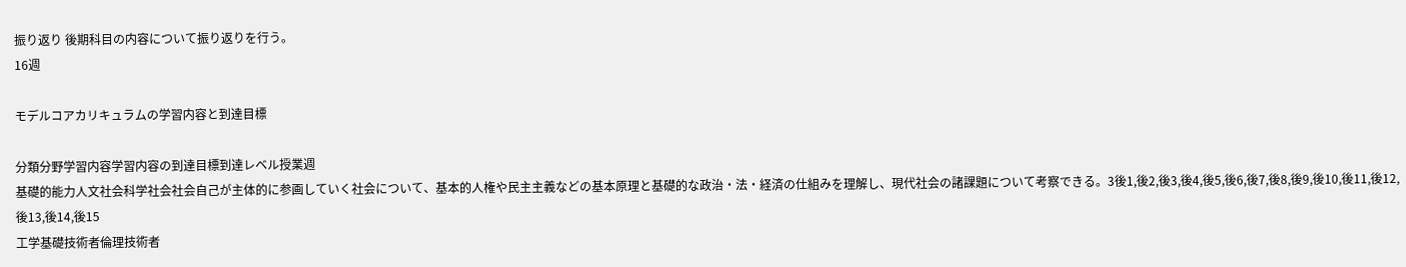振り返り 後期科目の内容について振り返りを行う。
16週

モデルコアカリキュラムの学習内容と到達目標

分類分野学習内容学習内容の到達目標到達レベル授業週
基礎的能力人文社会科学社会社会自己が主体的に参画していく社会について、基本的人権や民主主義などの基本原理と基礎的な政治・法・経済の仕組みを理解し、現代社会の諸課題について考察できる。3後1,後2,後3,後4,後5,後6,後7,後8,後9,後10,後11,後12,後13,後14,後15
工学基礎技術者倫理技術者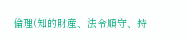倫理(知的財産、法令順守、持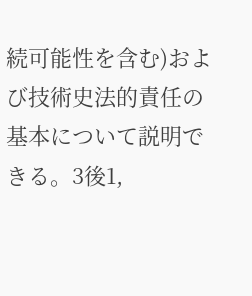続可能性を含む)および技術史法的責任の基本について説明できる。3後1,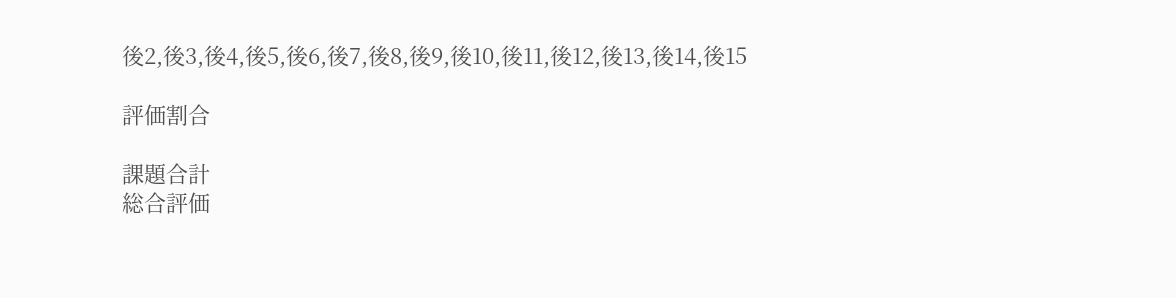後2,後3,後4,後5,後6,後7,後8,後9,後10,後11,後12,後13,後14,後15

評価割合

課題合計
総合評価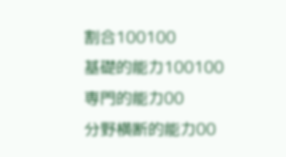割合100100
基礎的能力100100
専門的能力00
分野横断的能力00